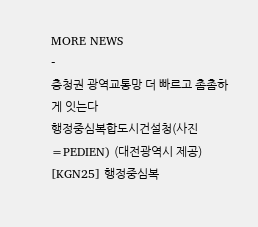MORE NEWS
-
충청권 광역교통망 더 빠르고 촘촘하게 잇는다
행정중심복합도시건설청(사진=PEDIEN) (대전광역시 제공)
[KGN25] 행정중심복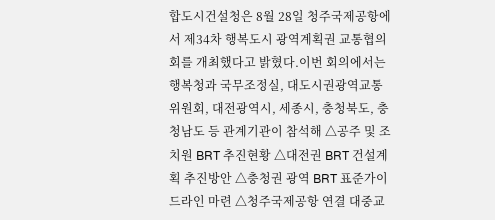합도시건설청은 8월 28일 청주국제공항에서 제34차 행복도시 광역계획권 교통협의회를 개최했다고 밝혔다.이번 회의에서는 행복청과 국무조정실, 대도시권광역교통위원회, 대전광역시, 세종시, 충청북도, 충청남도 등 관계기관이 참석해 △공주 및 조치원 BRT 추진현황 △대전권 BRT 건설계획 추진방안 △충청권 광역 BRT 표준가이드라인 마련 △청주국제공항 연결 대중교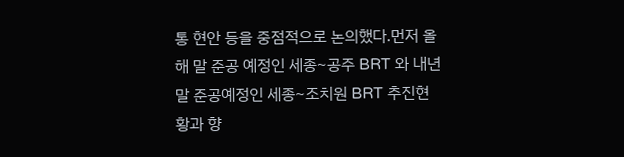통 현안 등을 중점적으로 논의했다.먼저 올해 말 준공 예정인 세종~공주 BRT 와 내년 말 준공예정인 세종~조치원 BRT 추진현황과 향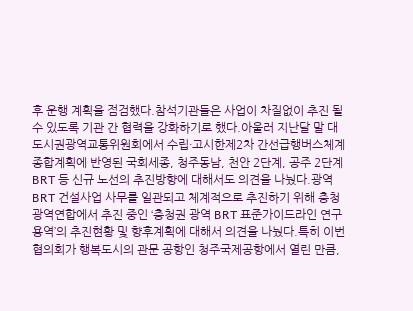후 운행 계획을 점검했다.참석기관들은 사업이 차질없이 추진 될수 있도록 기관 간 협력을 강화하기로 했다.아울러 지난달 말 대도시권광역교통위원회에서 수립·고시한제2차 간선급행버스체계 종합계획에 반영된 국회세종, 청주동남, 천안 2단계, 공주 2단계 BRT 등 신규 노선의 추진방향에 대해서도 의견을 나눴다.광역 BRT 건설사업 사무를 일관되고 체계적으로 추진하기 위해 충청광역연합에서 추진 중인 ‘충청권 광역 BRT 표준가이드라인 연구용역’의 추진현황 및 향후계획에 대해서 의견을 나눴다.특히 이번 협의회가 행복도시의 관문 공항인 청주국제공항에서 열린 만큼,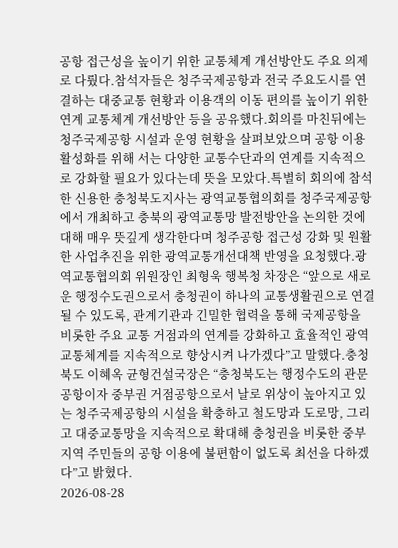공항 접근성을 높이기 위한 교통체계 개선방안도 주요 의제로 다뤘다.참석자들은 청주국제공항과 전국 주요도시를 연결하는 대중교통 현황과 이용객의 이동 편의를 높이기 위한 연계 교통체계 개선방안 등을 공유했다.회의를 마친뒤에는 청주국제공항 시설과 운영 현황을 살펴보았으며 공항 이용 활성화를 위해 서는 다양한 교통수단과의 연계를 지속적으로 강화할 필요가 있다는데 뜻을 모았다.특별히 회의에 참석한 신용한 충청북도지사는 광역교통협의회를 청주국제공항에서 개최하고 충북의 광역교통망 발전방안을 논의한 것에 대해 매우 뜻깊게 생각한다며 청주공항 접근성 강화 및 원활한 사업추진을 위한 광역교통개선대책 반영을 요청했다.광역교통협의회 위원장인 최형욱 행복청 차장은 “앞으로 새로운 행정수도권으로서 충청권이 하나의 교통생활권으로 연결될 수 있도록, 관계기관과 긴밀한 협력을 통해 국제공항을 비롯한 주요 교통 거점과의 연계를 강화하고 효율적인 광역교통체계를 지속적으로 향상시켜 나가겠다”고 말했다.충청북도 이혜옥 균형건설국장은 “충청북도는 행정수도의 관문 공항이자 중부권 거점공항으로서 날로 위상이 높아지고 있는 청주국제공항의 시설을 확충하고 철도망과 도로망, 그리고 대중교통망을 지속적으로 확대해 충청권을 비롯한 중부지역 주민들의 공항 이용에 불편함이 없도록 최선을 다하겠다”고 밝혔다.
2026-08-28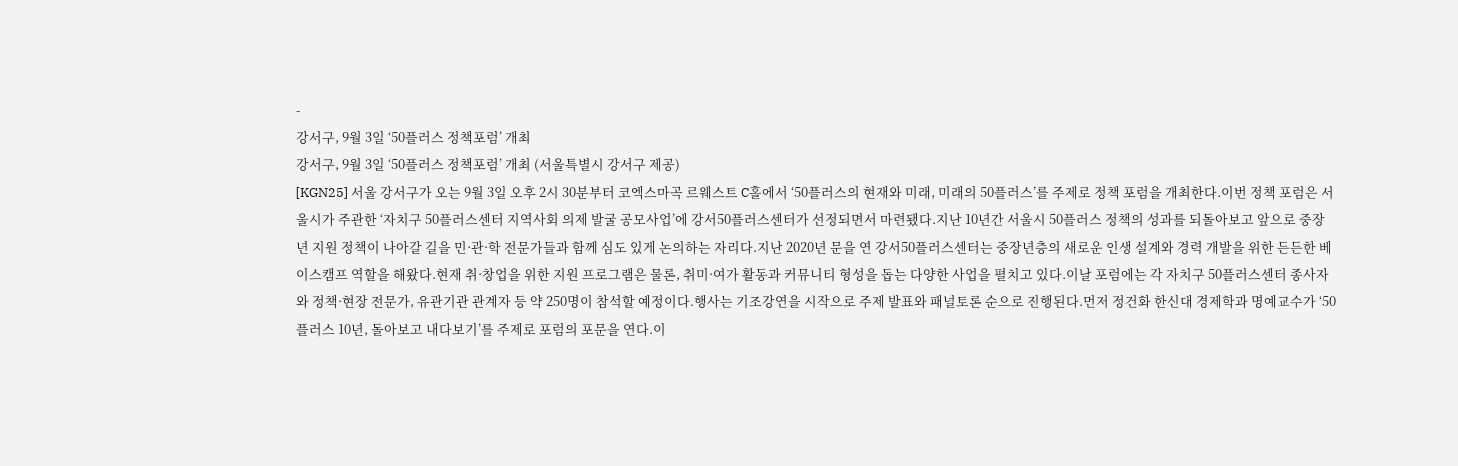-
강서구, 9월 3일 ‘50플러스 정책포럼’ 개최
강서구, 9월 3일 ‘50플러스 정책포럼’ 개최 (서울특별시 강서구 제공)
[KGN25] 서울 강서구가 오는 9월 3일 오후 2시 30분부터 코엑스마곡 르웨스트 C홀에서 ‘50플러스의 현재와 미래, 미래의 50플러스’를 주제로 정책 포럼을 개최한다.이번 정책 포럼은 서울시가 주관한 ‘자치구 50플러스센터 지역사회 의제 발굴 공모사업’에 강서50플러스센터가 선정되면서 마련됐다.지난 10년간 서울시 50플러스 정책의 성과를 되돌아보고 앞으로 중장년 지원 정책이 나아갈 길을 민·관·학 전문가들과 함께 심도 있게 논의하는 자리다.지난 2020년 문을 연 강서50플러스센터는 중장년층의 새로운 인생 설계와 경력 개발을 위한 든든한 베이스캠프 역할을 해왔다.현재 취·창업을 위한 지원 프로그램은 물론, 취미·여가 활동과 커뮤니티 형성을 돕는 다양한 사업을 펼치고 있다.이날 포럼에는 각 자치구 50플러스센터 종사자와 정책·현장 전문가, 유관기관 관계자 등 약 250명이 참석할 예정이다.행사는 기조강연을 시작으로 주제 발표와 패널토론 순으로 진행된다.먼저 정건화 한신대 경제학과 명예교수가 ‘50플러스 10년, 돌아보고 내다보기’를 주제로 포럼의 포문을 연다.이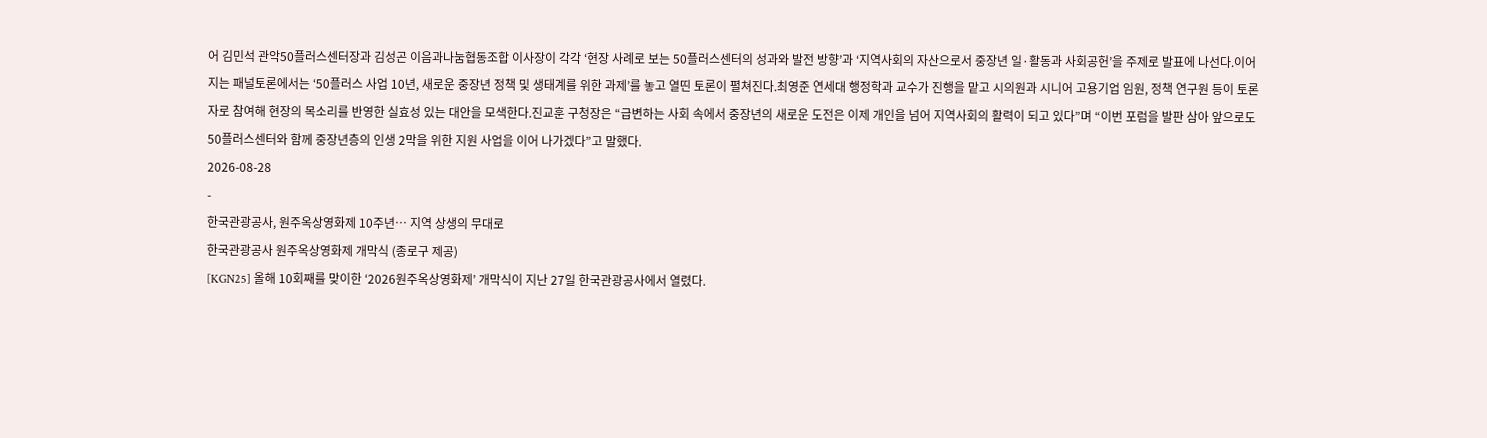어 김민석 관악50플러스센터장과 김성곤 이음과나눔협동조합 이사장이 각각 ‘현장 사례로 보는 50플러스센터의 성과와 발전 방향’과 ‘지역사회의 자산으로서 중장년 일·활동과 사회공헌’을 주제로 발표에 나선다.이어지는 패널토론에서는 ‘50플러스 사업 10년, 새로운 중장년 정책 및 생태계를 위한 과제’를 놓고 열띤 토론이 펼쳐진다.최영준 연세대 행정학과 교수가 진행을 맡고 시의원과 시니어 고용기업 임원, 정책 연구원 등이 토론자로 참여해 현장의 목소리를 반영한 실효성 있는 대안을 모색한다.진교훈 구청장은 “급변하는 사회 속에서 중장년의 새로운 도전은 이제 개인을 넘어 지역사회의 활력이 되고 있다”며 “이번 포럼을 발판 삼아 앞으로도 50플러스센터와 함께 중장년층의 인생 2막을 위한 지원 사업을 이어 나가겠다”고 말했다.
2026-08-28
-
한국관광공사, 원주옥상영화제 10주년… 지역 상생의 무대로
한국관광공사 원주옥상영화제 개막식 (종로구 제공)
[KGN25] 올해 10회째를 맞이한 ‘2026원주옥상영화제’ 개막식이 지난 27일 한국관광공사에서 열렸다.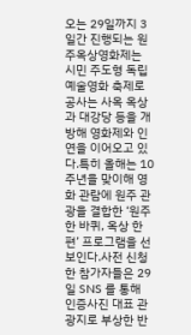오는 29일까지 3일간 진행되는 원주옥상영화제는 시민 주도형 독립예술영화 축제로 공사는 사옥 옥상과 대강당 등을 개방해 영화제와 인연을 이어오고 있다.특히 올해는 10주년을 맞이해 영화 관람에 원주 관광을 결합한 ‘원주 한 바퀴, 옥상 한 편’ 프로그램을 선보인다.사전 신청한 참가자들은 29일 SNS 를 통해 인증사진 대표 관광지로 부상한 반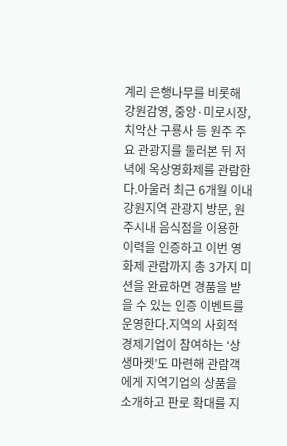계리 은행나무를 비롯해 강원감영, 중앙·미로시장, 치악산 구룡사 등 원주 주요 관광지를 둘러본 뒤 저녁에 옥상영화제를 관람한다.아울러 최근 6개월 이내 강원지역 관광지 방문, 원주시내 음식점을 이용한 이력을 인증하고 이번 영화제 관람까지 총 3가지 미션을 완료하면 경품을 받을 수 있는 인증 이벤트를 운영한다.지역의 사회적 경제기업이 참여하는 ‘상생마켓’도 마련해 관람객에게 지역기업의 상품을 소개하고 판로 확대를 지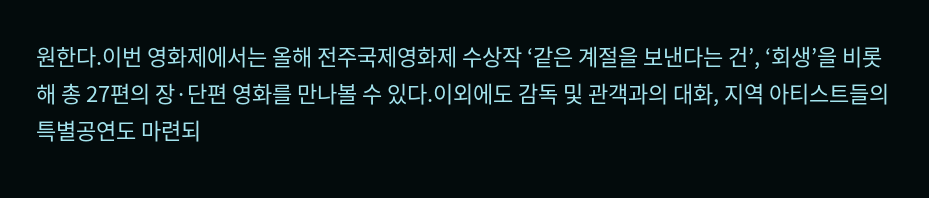원한다.이번 영화제에서는 올해 전주국제영화제 수상작 ‘같은 계절을 보낸다는 건’, ‘회생’을 비롯해 총 27편의 장·단편 영화를 만나볼 수 있다.이외에도 감독 및 관객과의 대화, 지역 아티스트들의 특별공연도 마련되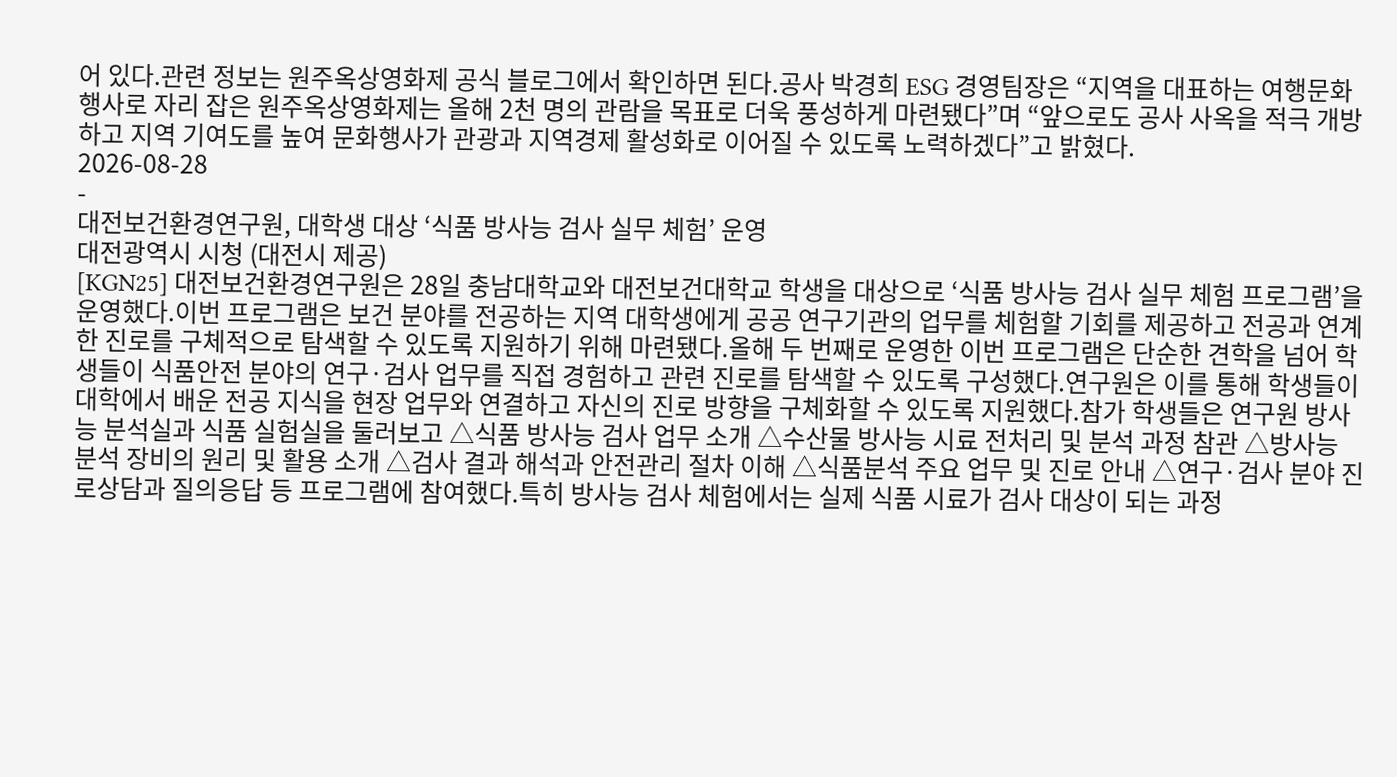어 있다.관련 정보는 원주옥상영화제 공식 블로그에서 확인하면 된다.공사 박경희 ESG 경영팀장은 “지역을 대표하는 여행문화행사로 자리 잡은 원주옥상영화제는 올해 2천 명의 관람을 목표로 더욱 풍성하게 마련됐다”며 “앞으로도 공사 사옥을 적극 개방하고 지역 기여도를 높여 문화행사가 관광과 지역경제 활성화로 이어질 수 있도록 노력하겠다”고 밝혔다.
2026-08-28
-
대전보건환경연구원, 대학생 대상 ‘식품 방사능 검사 실무 체험’ 운영
대전광역시 시청 (대전시 제공)
[KGN25] 대전보건환경연구원은 28일 충남대학교와 대전보건대학교 학생을 대상으로 ‘식품 방사능 검사 실무 체험 프로그램’을 운영했다.이번 프로그램은 보건 분야를 전공하는 지역 대학생에게 공공 연구기관의 업무를 체험할 기회를 제공하고 전공과 연계한 진로를 구체적으로 탐색할 수 있도록 지원하기 위해 마련됐다.올해 두 번째로 운영한 이번 프로그램은 단순한 견학을 넘어 학생들이 식품안전 분야의 연구·검사 업무를 직접 경험하고 관련 진로를 탐색할 수 있도록 구성했다.연구원은 이를 통해 학생들이 대학에서 배운 전공 지식을 현장 업무와 연결하고 자신의 진로 방향을 구체화할 수 있도록 지원했다.참가 학생들은 연구원 방사능 분석실과 식품 실험실을 둘러보고 △식품 방사능 검사 업무 소개 △수산물 방사능 시료 전처리 및 분석 과정 참관 △방사능 분석 장비의 원리 및 활용 소개 △검사 결과 해석과 안전관리 절차 이해 △식품분석 주요 업무 및 진로 안내 △연구·검사 분야 진로상담과 질의응답 등 프로그램에 참여했다.특히 방사능 검사 체험에서는 실제 식품 시료가 검사 대상이 되는 과정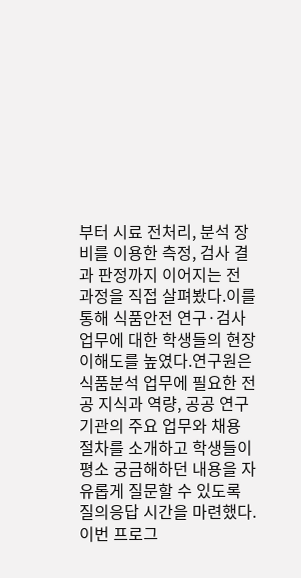부터 시료 전처리, 분석 장비를 이용한 측정, 검사 결과 판정까지 이어지는 전 과정을 직접 살펴봤다.이를 통해 식품안전 연구·검사 업무에 대한 학생들의 현장 이해도를 높였다.연구원은 식품분석 업무에 필요한 전공 지식과 역량, 공공 연구기관의 주요 업무와 채용 절차를 소개하고 학생들이 평소 궁금해하던 내용을 자유롭게 질문할 수 있도록 질의응답 시간을 마련했다.이번 프로그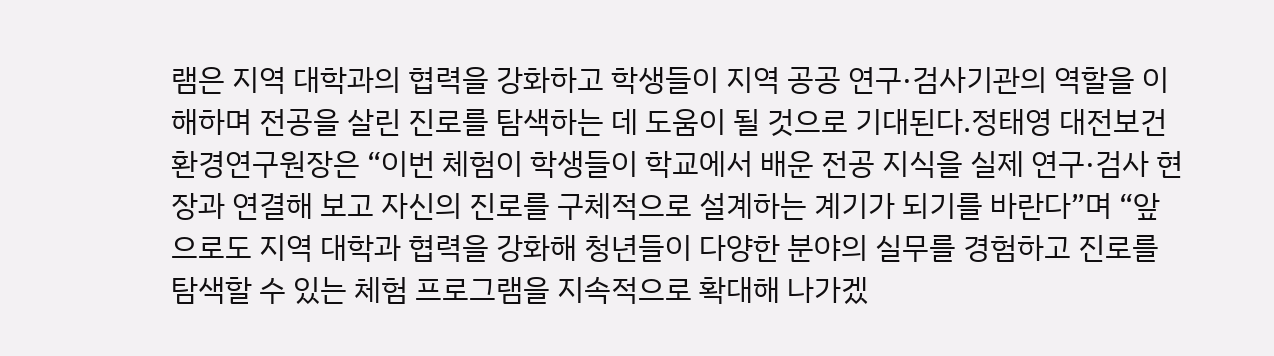램은 지역 대학과의 협력을 강화하고 학생들이 지역 공공 연구·검사기관의 역할을 이해하며 전공을 살린 진로를 탐색하는 데 도움이 될 것으로 기대된다.정태영 대전보건환경연구원장은 “이번 체험이 학생들이 학교에서 배운 전공 지식을 실제 연구·검사 현장과 연결해 보고 자신의 진로를 구체적으로 설계하는 계기가 되기를 바란다”며 “앞으로도 지역 대학과 협력을 강화해 청년들이 다양한 분야의 실무를 경험하고 진로를 탐색할 수 있는 체험 프로그램을 지속적으로 확대해 나가겠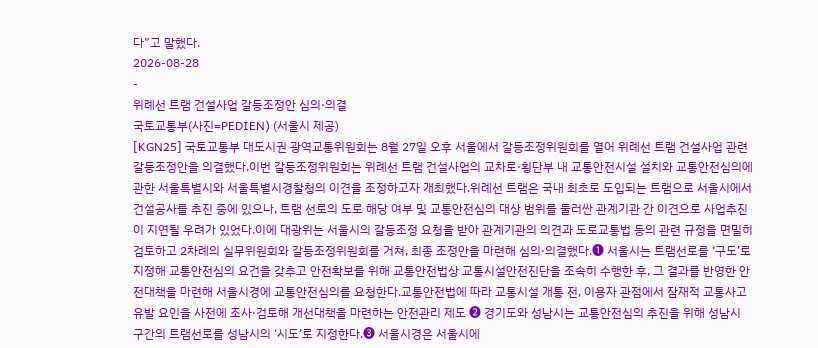다”고 말했다.
2026-08-28
-
위례선 트램 건설사업 갈등조정안 심의·의결
국토교통부(사진=PEDIEN) (서울시 제공)
[KGN25] 국토교통부 대도시권 광역교통위원회는 8월 27일 오후 서울에서 갈등조정위원회를 열어 위례선 트램 건설사업 관련 갈등조정안을 의결했다.이번 갈등조정위원회는 위례선 트램 건설사업의 교차로·횡단부 내 교통안전시설 설치와 교통안전심의에 관한 서울특별시와 서울특별시경찰청의 이견을 조정하고자 개최했다.위례선 트램은 국내 최초로 도입되는 트램으로 서울시에서 건설공사를 추진 중에 있으나, 트램 선로의 도로 해당 여부 및 교통안전심의 대상 범위를 둘러싼 관계기관 간 이견으로 사업추진이 지연될 우려가 있었다.이에 대광위는 서울시의 갈등조정 요청을 받아 관계기관의 의견과 도로교통법 등의 관련 규정을 면밀히 검토하고 2차례의 실무위원회와 갈등조정위원회를 거쳐, 최종 조정안을 마련해 심의·의결했다.➊ 서울시는 트램선로를 ‘구도’로 지정해 교통안전심의 요건을 갖추고 안전확보를 위해 교통안전법상 교통시설안전진단을 조속히 수행한 후, 그 결과를 반영한 안전대책을 마련해 서울시경에 교통안전심의를 요청한다.교통안전법에 따라 교통시설 개통 전, 이용자 관점에서 잠재적 교통사고 유발 요인을 사전에 조사·검토해 개선대책을 마련하는 안전관리 제도 ➋ 경기도와 성남시는 교통안전심의 추진을 위해 성남시 구간의 트램선로를 성남시의 ‘시도’로 지정한다.➌ 서울시경은 서울시에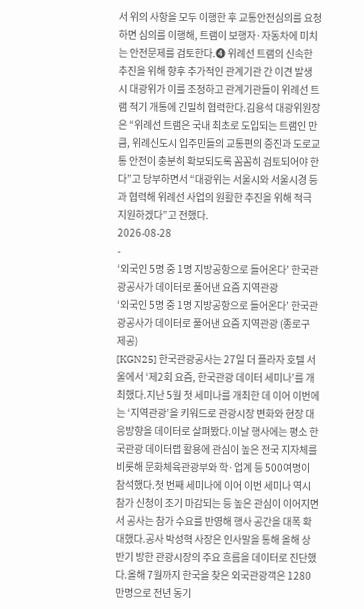서 위의 사항을 모두 이행한 후 교통안전심의를 요청하면 심의를 이행해, 트램이 보행자·자동차에 미치는 안전문제를 검토한다.➍ 위례선 트램의 신속한 추진을 위해 향후 추가적인 관계기관 간 이견 발생 시 대광위가 이를 조정하고 관계기관들이 위례선 트램 적기 개통에 긴밀히 협력한다.김용석 대광위원장은 “위례선 트램은 국내 최초로 도입되는 트램인 만큼, 위례신도시 입주민들의 교통편의 증진과 도로교통 안전이 충분히 확보되도록 꼼꼼히 검토되어야 한다”고 당부하면서 “대광위는 서울시와 서울시경 등과 협력해 위례선 사업의 원활한 추진을 위해 적극 지원하겠다”고 전했다.
2026-08-28
-
‘외국인 5명 중 1명 지방공항으로 들어온다’ 한국관광공사가 데이터로 풀어낸 요즘 지역관광
‘외국인 5명 중 1명 지방공항으로 들어온다’ 한국관광공사가 데이터로 풀어낸 요즘 지역관광 (종로구 제공)
[KGN25] 한국관광공사는 27일 더 플라자 호텔 서울에서 ‘제2회 요즘, 한국관광 데이터 세미나’를 개최했다.지난 5월 첫 세미나를 개최한 데 이어 이번에는 ‘지역관광’을 키워드로 관광시장 변화와 현장 대응방향을 데이터로 살펴봤다.이날 행사에는 평소 한국관광 데이터랩 활용에 관심이 높은 전국 지자체를 비롯해 문화체육관광부와 학·업계 등 500여명이 참석했다.첫 번째 세미나에 이어 이번 세미나 역시 참가 신청이 조기 마감되는 등 높은 관심이 이어지면서 공사는 참가 수요를 반영해 행사 공간을 대폭 확대했다.공사 박성혁 사장은 인사말을 통해 올해 상반기 방한 관광시장의 주요 흐름을 데이터로 진단했다.올해 7월까지 한국을 찾은 외국관광객은 1280만명으로 전년 동기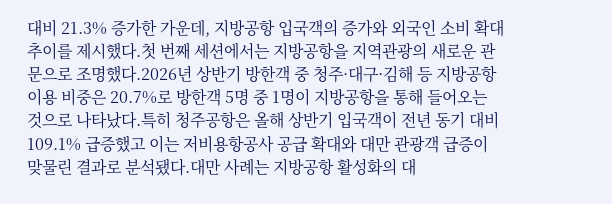대비 21.3% 증가한 가운데, 지방공항 입국객의 증가와 외국인 소비 확대 추이를 제시했다.첫 번째 세션에서는 지방공항을 지역관광의 새로운 관문으로 조명했다.2026년 상반기 방한객 중 청주·대구·김해 등 지방공항 이용 비중은 20.7%로 방한객 5명 중 1명이 지방공항을 통해 들어오는 것으로 나타났다.특히 청주공항은 올해 상반기 입국객이 전년 동기 대비 109.1% 급증했고 이는 저비용항공사 공급 확대와 대만 관광객 급증이 맞물린 결과로 분석됐다.대만 사례는 지방공항 활성화의 대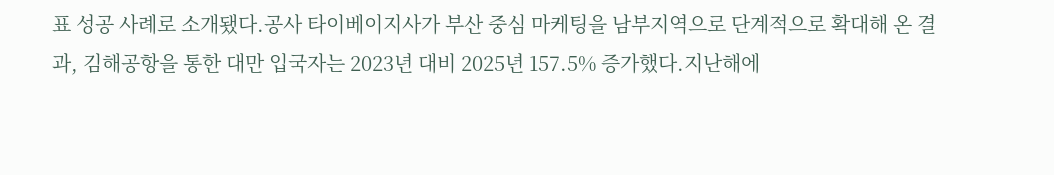표 성공 사례로 소개됐다.공사 타이베이지사가 부산 중심 마케팅을 남부지역으로 단계적으로 확대해 온 결과, 김해공항을 통한 대만 입국자는 2023년 대비 2025년 157.5% 증가했다.지난해에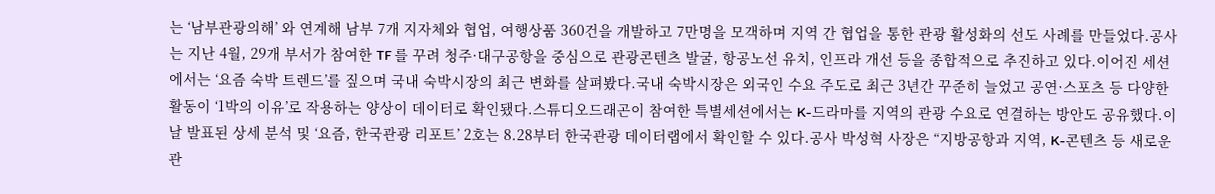는 ‘남부관광의해’ 와 연계해 남부 7개 지자체와 협업, 여행상품 360건을 개발하고 7만명을 모객하며 지역 간 협업을 통한 관광 활성화의 선도 사례를 만들었다.공사는 지난 4월, 29개 부서가 참여한 TF 를 꾸려 청주·대구공항을 중심으로 관광콘텐츠 발굴, 항공노선 유치, 인프라 개선 등을 종합적으로 추진하고 있다.이어진 세션에서는 ‘요즘 숙박 트렌드’를 짚으며 국내 숙박시장의 최근 변화를 살펴봤다.국내 숙박시장은 외국인 수요 주도로 최근 3년간 꾸준히 늘었고 공연·스포츠 등 다양한 활동이 ‘1박의 이유’로 작용하는 양상이 데이터로 확인됐다.스튜디오드래곤이 참여한 특별세션에서는 K-드라마를 지역의 관광 수요로 연결하는 방안도 공유했다.이날 발표된 상세 분석 및 ‘요즘, 한국관광 리포트’ 2호는 8.28부터 한국관광 데이터랩에서 확인할 수 있다.공사 박성혁 사장은 “지방공항과 지역, K-콘텐츠 등 새로운 관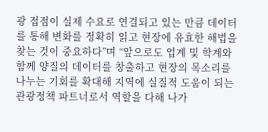광 접점이 실제 수요로 연결되고 있는 만큼 데이터를 통해 변화를 정확히 읽고 현장에 유효한 해법을 찾는 것이 중요하다”며 “앞으로도 업계 및 학계와 함께 양질의 데이터를 창출하고 현장의 목소리를 나누는 기회를 확대해 지역에 실질적 도움이 되는 관광정책 파트너로서 역할을 다해 나가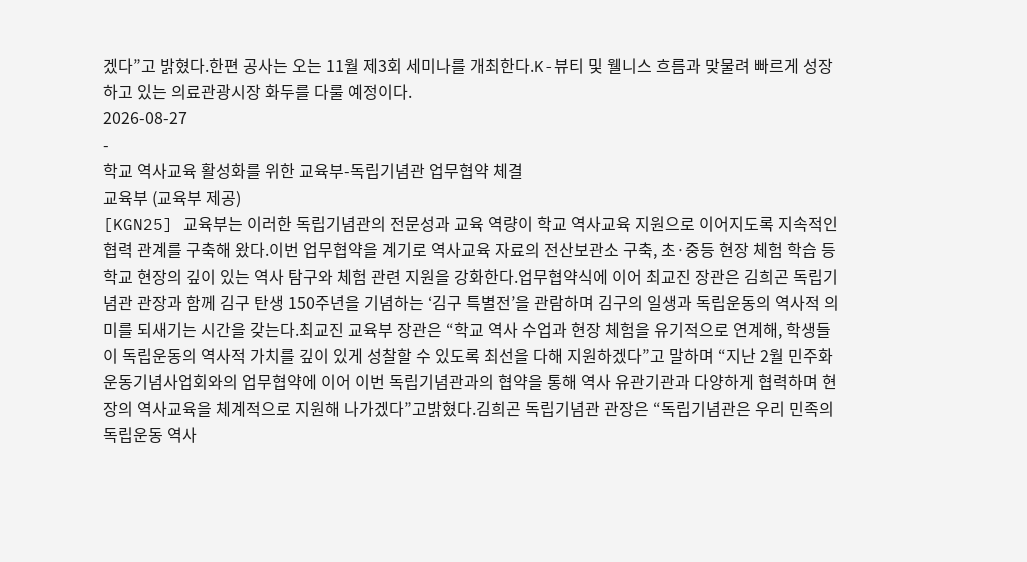겠다”고 밝혔다.한편 공사는 오는 11월 제3회 세미나를 개최한다.K-뷰티 및 웰니스 흐름과 맞물려 빠르게 성장하고 있는 의료관광시장 화두를 다룰 예정이다.
2026-08-27
-
학교 역사교육 활성화를 위한 교육부-독립기념관 업무협약 체결
교육부 (교육부 제공)
[KGN25] 교육부는 이러한 독립기념관의 전문성과 교육 역량이 학교 역사교육 지원으로 이어지도록 지속적인 협력 관계를 구축해 왔다.이번 업무협약을 계기로 역사교육 자료의 전산보관소 구축, 초·중등 현장 체험 학습 등 학교 현장의 깊이 있는 역사 탐구와 체험 관련 지원을 강화한다.업무협약식에 이어 최교진 장관은 김희곤 독립기념관 관장과 함께 김구 탄생 150주년을 기념하는 ‘김구 특별전’을 관람하며 김구의 일생과 독립운동의 역사적 의미를 되새기는 시간을 갖는다.최교진 교육부 장관은 “학교 역사 수업과 현장 체험을 유기적으로 연계해, 학생들이 독립운동의 역사적 가치를 깊이 있게 성찰할 수 있도록 최선을 다해 지원하겠다”고 말하며 “지난 2월 민주화운동기념사업회와의 업무협약에 이어 이번 독립기념관과의 협약을 통해 역사 유관기관과 다양하게 협력하며 현장의 역사교육을 체계적으로 지원해 나가겠다”고밝혔다.김희곤 독립기념관 관장은 “독립기념관은 우리 민족의 독립운동 역사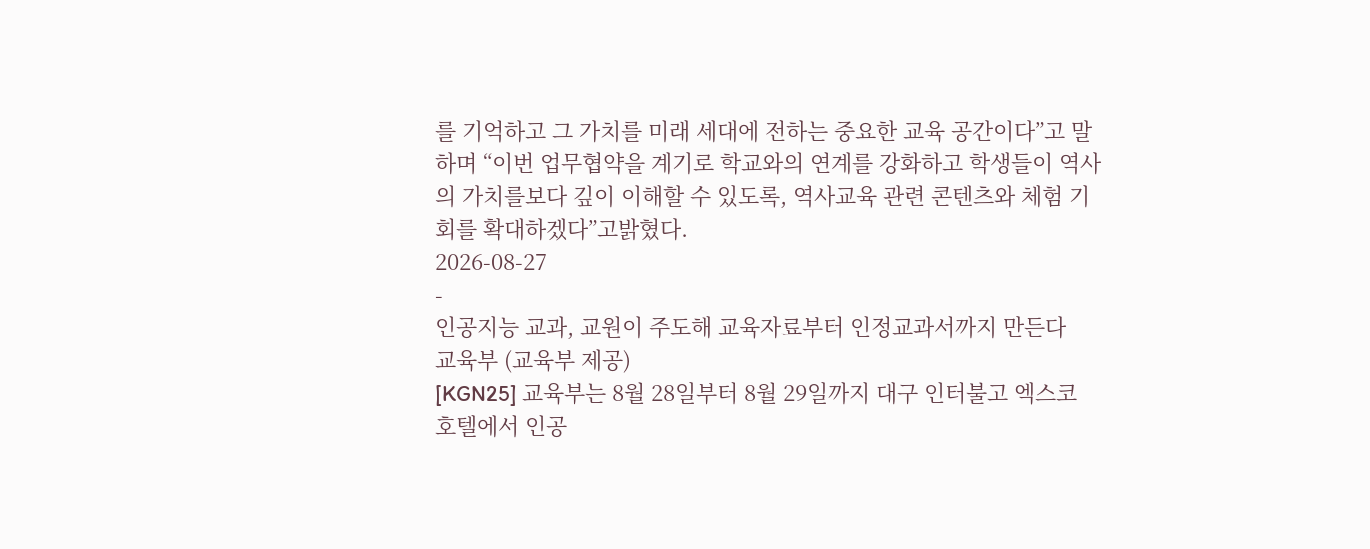를 기억하고 그 가치를 미래 세대에 전하는 중요한 교육 공간이다”고 말하며 “이번 업무협약을 계기로 학교와의 연계를 강화하고 학생들이 역사의 가치를보다 깊이 이해할 수 있도록, 역사교육 관련 콘텐츠와 체험 기회를 확대하겠다”고밝혔다.
2026-08-27
-
인공지능 교과, 교원이 주도해 교육자료부터 인정교과서까지 만든다
교육부 (교육부 제공)
[KGN25] 교육부는 8월 28일부터 8월 29일까지 대구 인터불고 엑스코 호텔에서 인공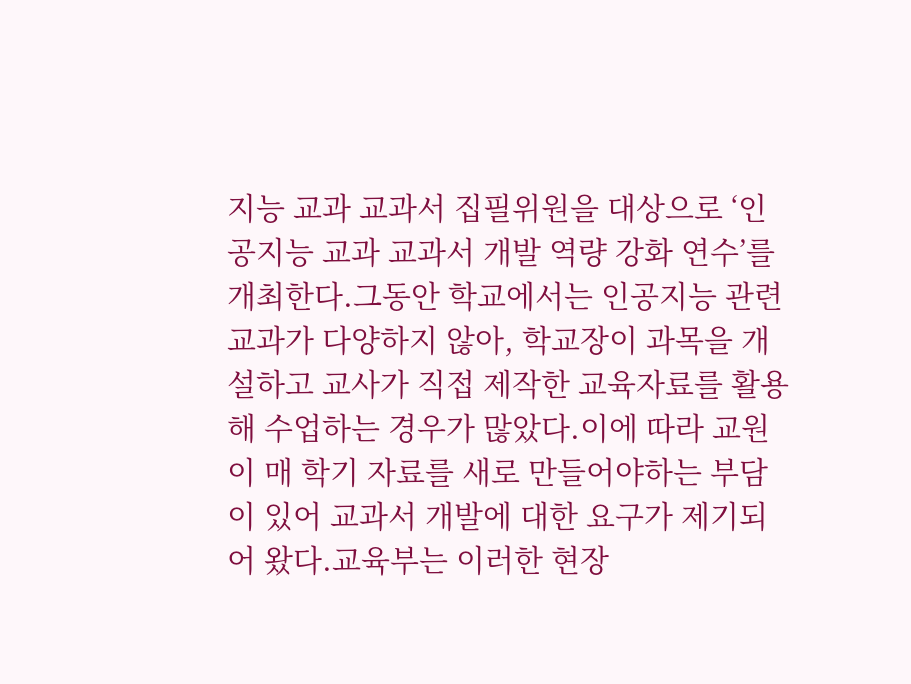지능 교과 교과서 집필위원을 대상으로 ‘인공지능 교과 교과서 개발 역량 강화 연수’를 개최한다.그동안 학교에서는 인공지능 관련 교과가 다양하지 않아, 학교장이 과목을 개설하고 교사가 직접 제작한 교육자료를 활용해 수업하는 경우가 많았다.이에 따라 교원이 매 학기 자료를 새로 만들어야하는 부담이 있어 교과서 개발에 대한 요구가 제기되어 왔다.교육부는 이러한 현장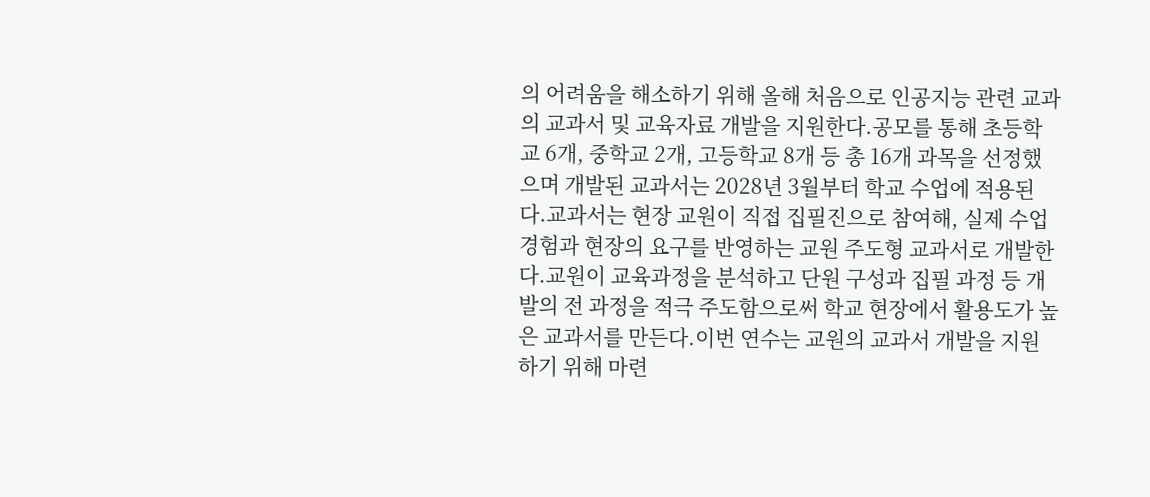의 어려움을 해소하기 위해 올해 처음으로 인공지능 관련 교과의 교과서 및 교육자료 개발을 지원한다.공모를 통해 초등학교 6개, 중학교 2개, 고등학교 8개 등 총 16개 과목을 선정했으며 개발된 교과서는 2028년 3월부터 학교 수업에 적용된다.교과서는 현장 교원이 직접 집필진으로 참여해, 실제 수업 경험과 현장의 요구를 반영하는 교원 주도형 교과서로 개발한다.교원이 교육과정을 분석하고 단원 구성과 집필 과정 등 개발의 전 과정을 적극 주도함으로써 학교 현장에서 활용도가 높은 교과서를 만든다.이번 연수는 교원의 교과서 개발을 지원하기 위해 마련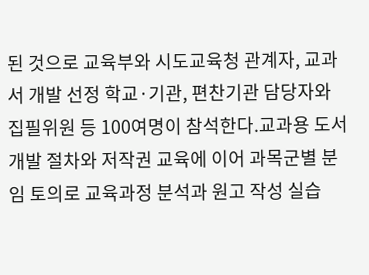된 것으로 교육부와 시도교육청 관계자, 교과서 개발 선정 학교·기관, 편찬기관 담당자와 집필위원 등 100여명이 참석한다.교과용 도서 개발 절차와 저작권 교육에 이어 과목군별 분임 토의로 교육과정 분석과 원고 작성 실습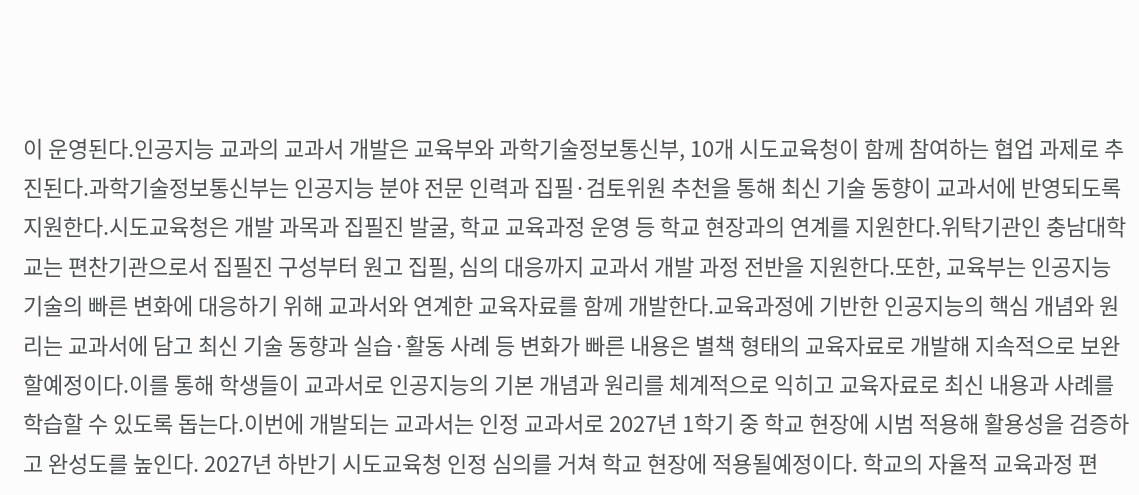이 운영된다.인공지능 교과의 교과서 개발은 교육부와 과학기술정보통신부, 10개 시도교육청이 함께 참여하는 협업 과제로 추진된다.과학기술정보통신부는 인공지능 분야 전문 인력과 집필·검토위원 추천을 통해 최신 기술 동향이 교과서에 반영되도록 지원한다.시도교육청은 개발 과목과 집필진 발굴, 학교 교육과정 운영 등 학교 현장과의 연계를 지원한다.위탁기관인 충남대학교는 편찬기관으로서 집필진 구성부터 원고 집필, 심의 대응까지 교과서 개발 과정 전반을 지원한다.또한, 교육부는 인공지능 기술의 빠른 변화에 대응하기 위해 교과서와 연계한 교육자료를 함께 개발한다.교육과정에 기반한 인공지능의 핵심 개념와 원리는 교과서에 담고 최신 기술 동향과 실습·활동 사례 등 변화가 빠른 내용은 별책 형태의 교육자료로 개발해 지속적으로 보완할예정이다.이를 통해 학생들이 교과서로 인공지능의 기본 개념과 원리를 체계적으로 익히고 교육자료로 최신 내용과 사례를 학습할 수 있도록 돕는다.이번에 개발되는 교과서는 인정 교과서로 2027년 1학기 중 학교 현장에 시범 적용해 활용성을 검증하고 완성도를 높인다. 2027년 하반기 시도교육청 인정 심의를 거쳐 학교 현장에 적용될예정이다. 학교의 자율적 교육과정 편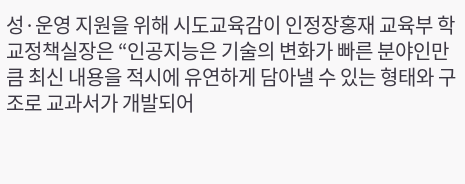성·운영 지원을 위해 시도교육감이 인정장홍재 교육부 학교정책실장은 “인공지능은 기술의 변화가 빠른 분야인만큼 최신 내용을 적시에 유연하게 담아낼 수 있는 형태와 구조로 교과서가 개발되어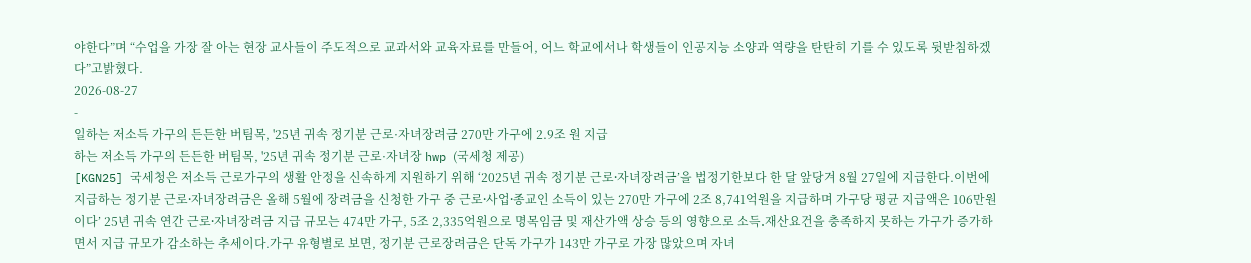야한다”며 “수업을 가장 잘 아는 현장 교사들이 주도적으로 교과서와 교육자료를 만들어, 어느 학교에서나 학생들이 인공지능 소양과 역량을 탄탄히 기를 수 있도록 뒷받침하겠다”고밝혔다.
2026-08-27
-
일하는 저소득 가구의 든든한 버팀목, '25년 귀속 정기분 근로·자녀장려금 270만 가구에 2.9조 원 지급
하는 저소득 가구의 든든한 버팀목, '25년 귀속 정기분 근로·자녀장 hwp (국세청 제공)
[KGN25] 국세청은 저소득 근로가구의 생활 안정을 신속하게 지원하기 위해 ‘2025년 귀속 정기분 근로⸱자녀장려금’을 법정기한보다 한 달 앞당겨 8월 27일에 지급한다.이번에 지급하는 정기분 근로⸱자녀장려금은 올해 5월에 장려금을 신청한 가구 중 근로⸱사업⸱종교인 소득이 있는 270만 가구에 2조 8,741억원을 지급하며 가구당 평균 지급액은 106만원이다’ 25년 귀속 연간 근로⸱자녀장려금 지급 규모는 474만 가구, 5조 2,335억원으로 명목임금 및 재산가액 상승 등의 영향으로 소득․재산요건을 충족하지 못하는 가구가 증가하면서 지급 규모가 감소하는 추세이다.가구 유형별로 보면, 정기분 근로장려금은 단독 가구가 143만 가구로 가장 많았으며 자녀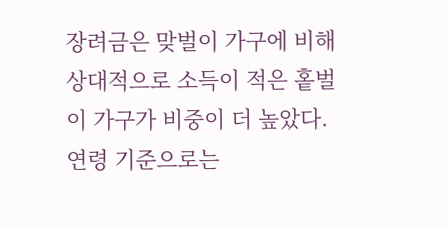장려금은 맞벌이 가구에 비해 상대적으로 소득이 적은 홑벌이 가구가 비중이 더 높았다.연령 기준으로는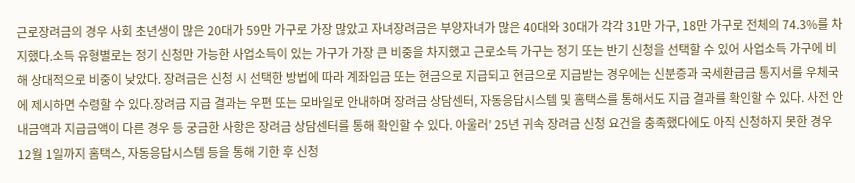근로장려금의 경우 사회 초년생이 많은 20대가 59만 가구로 가장 많았고 자녀장려금은 부양자녀가 많은 40대와 30대가 각각 31만 가구, 18만 가구로 전체의 74.3%를 차지했다.소득 유형별로는 정기 신청만 가능한 사업소득이 있는 가구가 가장 큰 비중을 차지했고 근로소득 가구는 정기 또는 반기 신청을 선택할 수 있어 사업소득 가구에 비해 상대적으로 비중이 낮았다. 장려금은 신청 시 선택한 방법에 따라 계좌입금 또는 현금으로 지급되고 현금으로 지급받는 경우에는 신분증과 국세환급금 통지서를 우체국에 제시하면 수령할 수 있다.장려금 지급 결과는 우편 또는 모바일로 안내하며 장려금 상담센터, 자동응답시스템 및 홈택스를 통해서도 지급 결과를 확인할 수 있다. 사전 안내금액과 지급금액이 다른 경우 등 궁금한 사항은 장려금 상담센터를 통해 확인할 수 있다. 아울러’ 25년 귀속 장려금 신청 요건을 충족했다에도 아직 신청하지 못한 경우 12월 1일까지 홈택스, 자동응답시스템 등을 통해 기한 후 신청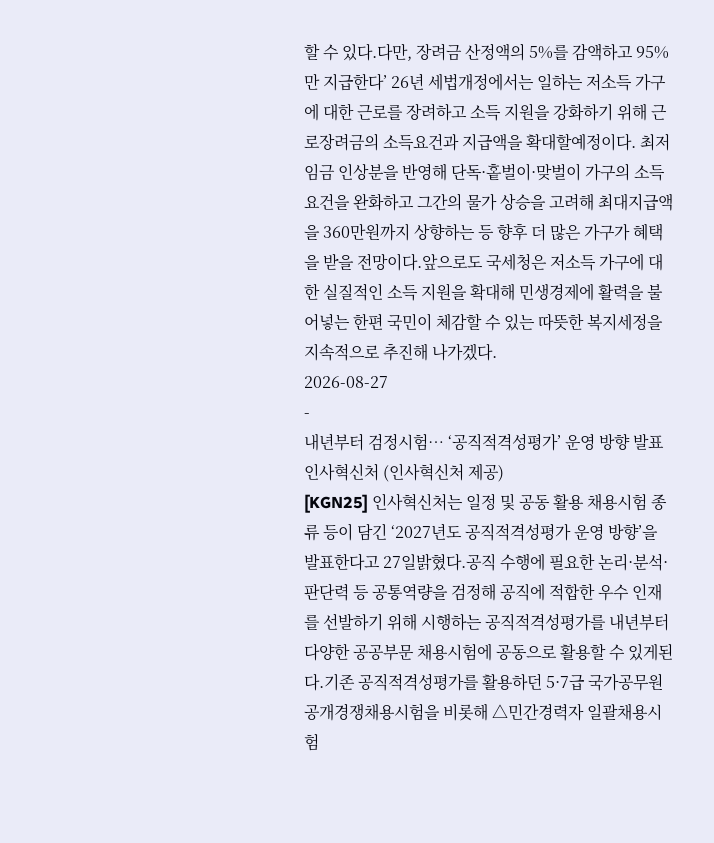할 수 있다.다만, 장려금 산정액의 5%를 감액하고 95%만 지급한다’ 26년 세법개정에서는 일하는 저소득 가구에 대한 근로를 장려하고 소득 지원을 강화하기 위해 근로장려금의 소득요건과 지급액을 확대할예정이다. 최저임금 인상분을 반영해 단독·홑벌이·맞벌이 가구의 소득요건을 완화하고 그간의 물가 상승을 고려해 최대지급액을 360만원까지 상향하는 등 향후 더 많은 가구가 혜택을 받을 전망이다.앞으로도 국세청은 저소득 가구에 대한 실질적인 소득 지원을 확대해 민생경제에 활력을 불어넣는 한편 국민이 체감할 수 있는 따뜻한 복지세정을 지속적으로 추진해 나가겠다.
2026-08-27
-
내년부터 검정시험… ‘공직적격성평가’ 운영 방향 발표
인사혁신처 (인사혁신처 제공)
[KGN25] 인사혁신처는 일정 및 공동 활용 채용시험 종류 등이 담긴 ‘2027년도 공직적격성평가 운영 방향’을 발표한다고 27일밝혔다.공직 수행에 필요한 논리·분석·판단력 등 공통역량을 검정해 공직에 적합한 우수 인재를 선발하기 위해 시행하는 공직적격성평가를 내년부터 다양한 공공부문 채용시험에 공동으로 활용할 수 있게된다.기존 공직적격성평가를 활용하던 5·7급 국가공무원 공개경쟁채용시험을 비롯해 △민간경력자 일괄채용시험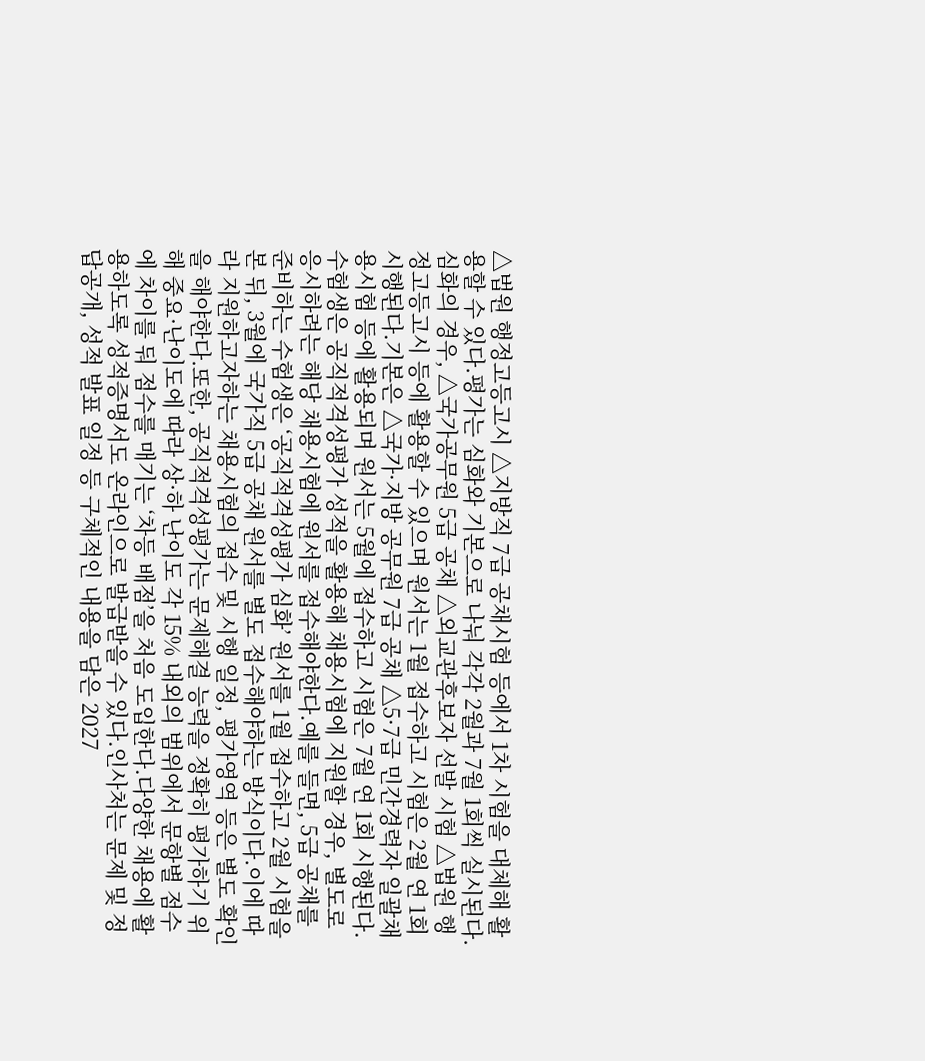△법원 행정고등고시 △지방직 7급 공채시험 등에서 1차 시험을 대체해 활용할 수 있다.평가는 심화와 기본으로 나눠 각각 2월과 7월 1회씩 실시된다.심화의 경우, △국가공무원 5급 공채 △외교관후보자 선발 시험 △법원 행정고등고시 등에 활용할 수 있으며 원서는 1월 접수하고 시험은 2월 연 1회 시행된다.기본은 △국가·지방 공무원 7급 공채 △5·7급 민간경력자 일괄채용시험 등에 활용되며 원서는 5월에 접수하고 시험은 7월 연 1회 시행된다.수험생은 공직적격성평가 성적을 활용해 채용시험에 지원할 경우, 별도로 응시하려는 해당 채용시험에 원서를 접수해야한다.예를 들면, 5급 공채를 준비하는 수험생은 ‘공직적격성평가 심화’ 원서를 1월 접수하고 2월 시험을 본 뒤, 3월에 국가직 5급 공채 원서를 별도 접수해야하는 방식이다.이에 따라 지원하고자하는 채용시험의 접수 및 시행 일정, 평가영역 등은 별도 확인을 해야한다.또한, 공직적격성평가는 문제해결 능력을 정확히 평가하기 위해 중요·난이도에 따라 상·하 난이도 각 15% 내외의 범위에서 문항별 점수에 차이를 둬 점수를 매기는 ‘차등 배점’을 처음 도입한다.다양한 채용에 활용하도록 성적증명서도 온라인으로 발급받을 수 있다.인사처는 문제 및 정답공개, 성적 발표 일정 등 구체적인 내용을 담은 2027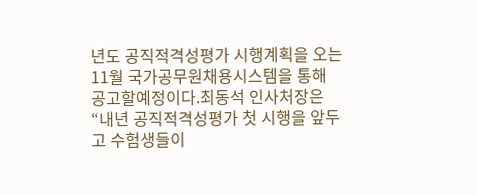년도 공직적격성평가 시행계획을 오는 11월 국가공무원채용시스템을 통해 공고할예정이다.최동석 인사처장은 “내년 공직적격성평가 첫 시행을 앞두고 수험생들이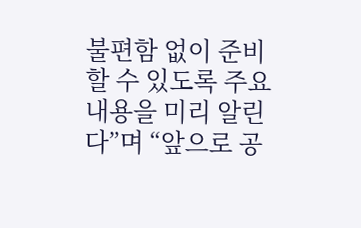불편함 없이 준비할 수 있도록 주요 내용을 미리 알린다”며 “앞으로 공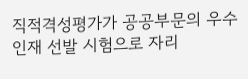직적격성평가가 공공부문의 우수 인재 선발 시험으로 자리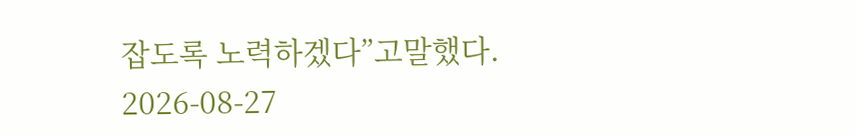잡도록 노력하겠다”고말했다.
2026-08-27